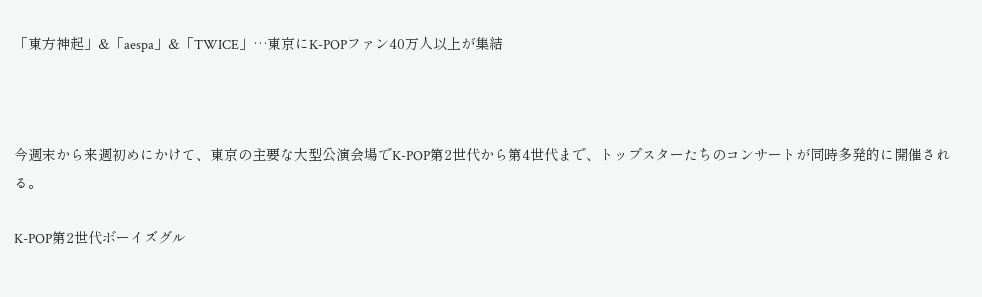「東方神起」&「aespa」&「TWICE」…東京にK-POPファン40万人以上が集結



今週末から来週初めにかけて、東京の主要な大型公演会場でK-POP第2世代から第4世代まで、トップスターたちのコンサートが同時多発的に開催される。

K-POP第2世代ボーイズグル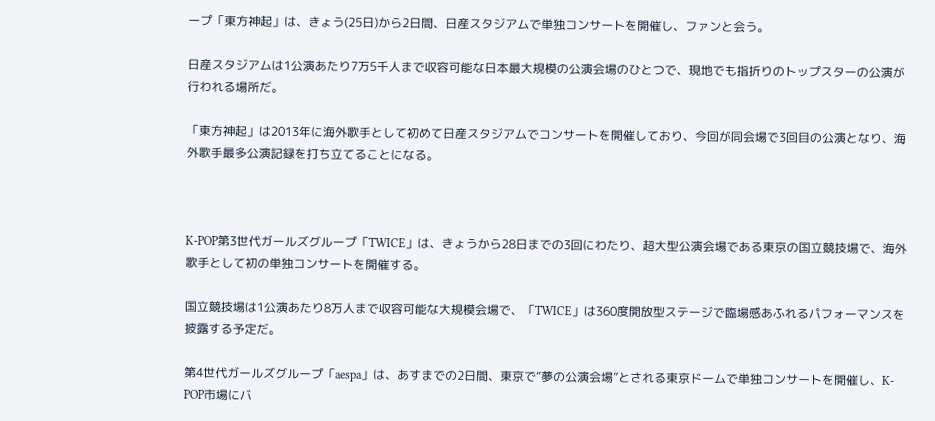ープ「東方神起」は、きょう(25日)から2日間、日産スタジアムで単独コンサートを開催し、ファンと会う。

日産スタジアムは1公演あたり7万5千人まで収容可能な日本最大規模の公演会場のひとつで、現地でも指折りのトップスターの公演が行われる場所だ。

「東方神起」は2013年に海外歌手として初めて日産スタジアムでコンサートを開催しており、今回が同会場で3回目の公演となり、海外歌手最多公演記録を打ち立てることになる。



K-POP第3世代ガールズグループ「TWICE」は、きょうから28日までの3回にわたり、超大型公演会場である東京の国立競技場で、海外歌手として初の単独コンサートを開催する。

国立競技場は1公演あたり8万人まで収容可能な大規模会場で、「TWICE」は360度開放型ステージで臨場感あふれるパフォーマンスを披露する予定だ。

第4世代ガールズグループ「aespa」は、あすまでの2日間、東京で“夢の公演会場”とされる東京ドームで単独コンサートを開催し、K-POP市場にバ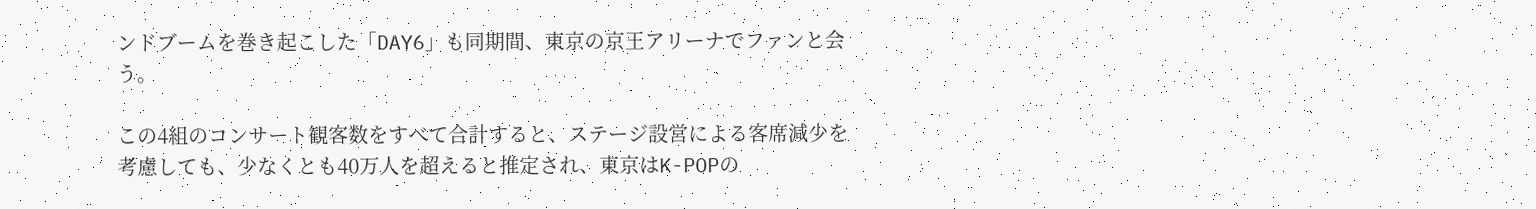ンドブームを巻き起こした「DAY6」も同期間、東京の京王アリーナでファンと会う。

この4組のコンサート観客数をすべて合計すると、ステージ設営による客席減少を考慮しても、少なくとも40万人を超えると推定され、東京はK-POPの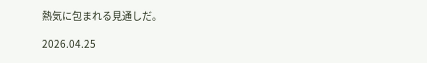熱気に包まれる見通しだ。

2026.04.25